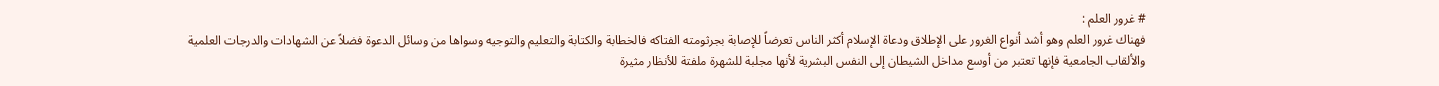# غرور العلم :
فهناك غرور العلم وهو أشد أنواع الغرور على الإطلاق ودعاة الإسلام أكثر الناس تعرضاً للإصابة بجرثومته الفتاكه فالخطابة والكتابة والتعليم والتوجيه وسواها من وسائل الدعوة فضلاً عن الشهادات والدرجات العلمية والألقاب الجامعية فإنها تعتبر من أوسع مداخل الشيطان إلى النفس البشرية لأنها مجلبة للشهرة ملفتة للأنظار مثيرة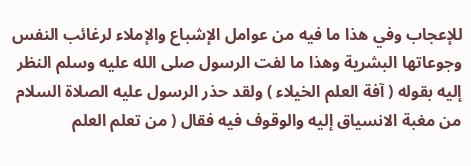للإعجاب وفي هذا ما فيه من عوامل الإشباع والإملاء لرغائب النفس وجوعاتها البشرية وهذا ما لفت الرسول صلى الله عليه وسلم النظر إليه بقوله ( آفة العلم الخيلاء ) ولقد حذر الرسول عليه الصلاة السلام من مغبة الانسياق إليه والوقوف فيه فقال ( من تعلم العلم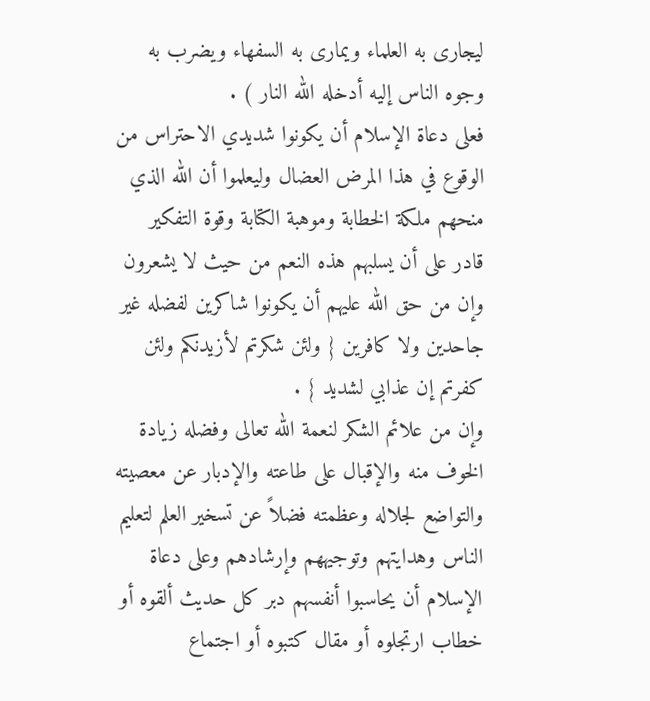ليجارى به العلماء ويمارى به السفهاء ويضرب به وجوه الناس إليه أدخله الله النار ) .
فعلى دعاة الإسلام أن يكونوا شديدي الاحتراس من الوقوع في هذا المرض العضال وليعلموا أن الله الذي منحهم ملكة الخطابة وموهبة الكتابة وقوة التفكير قادر على أن يسلبهم هذه النعم من حيث لا يشعرون وإن من حق الله عليهم أن يكونوا شاكرين لفضله غير جاحدين ولا كافرين { ولئن شكرتم لأزيدنكم ولئن كفرتم إن عذابي لشديد } .
وإن من علائم الشكر لنعمة الله تعالى وفضله زيادة الخوف منه والإقبال على طاعته والإدبار عن معصيته والتواضع لجلاله وعظمته فضلاً عن تسخير العلم لتعليم الناس وهدايتهم وتوجيههم وإرشادهم وعلى دعاة الإسلام أن يحاسبوا أنفسهم دبر كل حديث ألقوه أو خطاب ارتجلوه أو مقال كتبوه أو اجتماع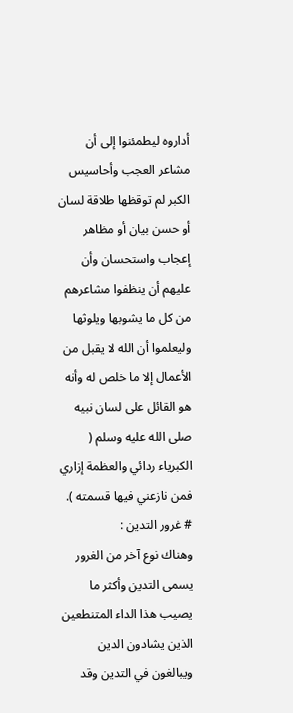أداروه ليطمئنوا إلى أن مشاعر العجب وأحاسيس الكبر لم توقظها طلاقة لسان أو حسن بيان أو مظاهر إعجاب واستحسان وأن عليهم أن ينظفوا مشاعرهم من كل ما يشوبها ويلوثها وليعلموا أن الله لا يقبل من الأعمال إلا ما خلص له وأنه هو القائل على لسان نبيه صلى الله عليه وسلم ( الكبرياء ردائي والعظمة إزاري فمن نازعني فيها قسمته ).
# غرور التدين :
وهناك نوع آخر من الغرور يسمى التدين وأكثر ما يصيب هذا الداء المتنطعين الذين يشادون الدين ويبالغون في التدين وقد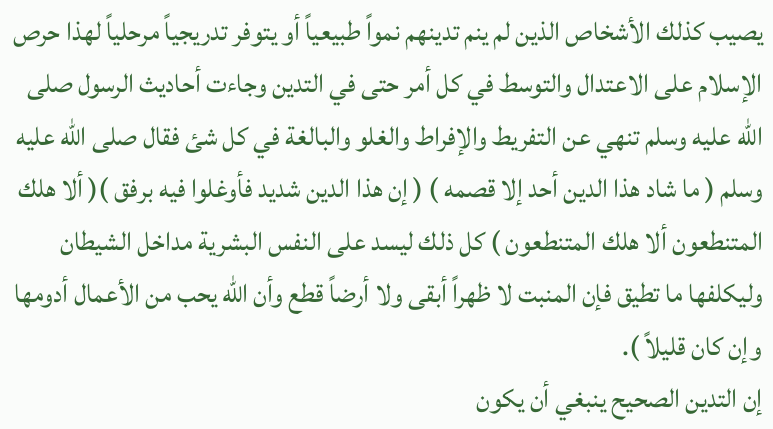يصيب كذلك الأشخاص الذين لم ينم تدينهم نمواً طبيعياً أو يتوفر تدريجياً مرحلياً لهذا حرص الإسلام على الاعتدال والتوسط في كل أمر حتى في التدين وجاءت أحاديث الرسول صلى الله عليه وسلم تنهي عن التفريط والإفراط والغلو والبالغة في كل شئ فقال صلى الله عليه وسلم ( ما شاد هذا الدين أحد إلا قصمه ) ( إن هذا الدين شديد فأوغلوا فيه برفق )( ألا هلك المتنطعون ألا هلك المتنطعون ) كل ذلك ليسد على النفس البشرية مداخل الشيطان وليكلفها ما تطيق فإن المنبت لا ظهراً أبقى ولا أرضاً قطع وأن الله يحب من الأعمال أدومها وإن كان قليلاً ).
إن التدين الصحيح ينبغي أن يكون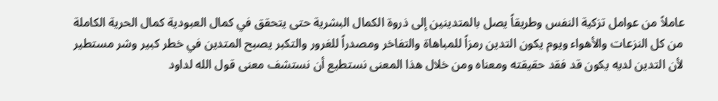عاملاً من عوامل تزكية النفس وطريقاً يصل بالمتدينين إلى ذروة الكمال البشرية حتى يتحقق في كمال العبودية كمال الحرية الكاملة من كل النزعات والأهواء ويوم يكون التدين رمزاً للمباهاة والتفاخر ومصدراً للغرور والتكبر يصبح المتدين في خطر كبير وشر مستطير لأن التدين لديه يكون قد فقد حقيقته ومعناه ومن خلال هذا المعنى نستطيع أن نستشف معنى قول الله لداود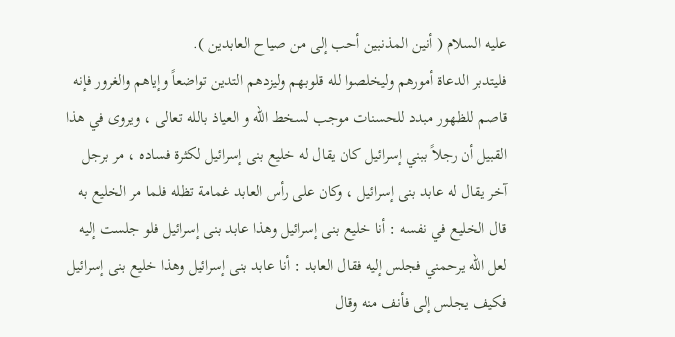عليه السلام ( أنين المذنبين أحب إلى من صياح العابدين ).
فليتدبر الدعاة أمورهم وليخلصوا لله قلوبهم وليزدهم التدين تواضعاً وإياهم والغرور فإنه قاصم للظهور مبدد للحسنات موجب لسخط الله و العياذ بالله تعالى ، ويروى في هذا القبيل أن رجلاً ببني إسرائيل كان يقال له خليع بنى إسرائيل لكثرة فساده ، مر برجل آخر يقال له عابد بنى إسرائيل ، وكان على رأس العابد غمامة تظله فلما مر الخليع به قال الخليع في نفسه : أنا خليع بنى إسرائيل وهذا عابد بنى إسرائيل فلو جلست إليه لعل الله يرحمني فجلس إليه فقال العابد : أنا عابد بنى إسرائيل وهذا خليع بنى إسرائيل فكيف يجلس إلى فأنف منه وقال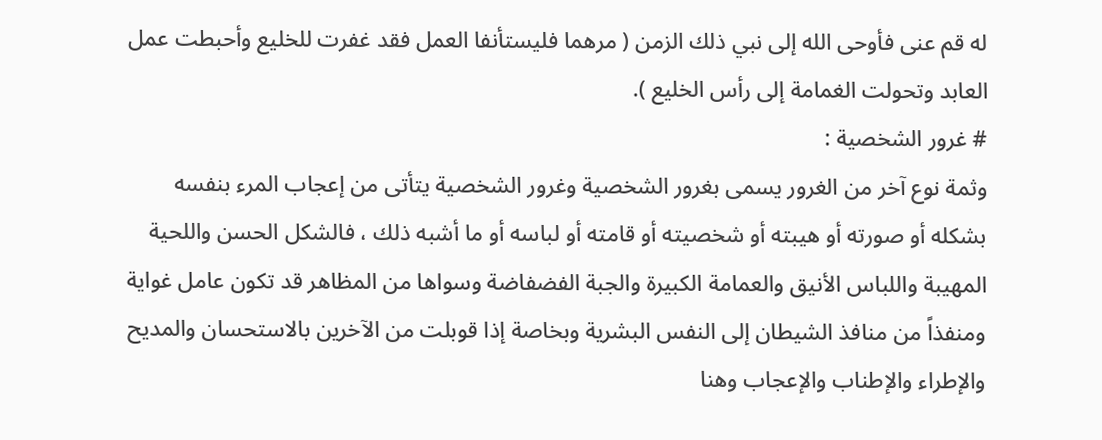له قم عنى فأوحى الله إلى نبي ذلك الزمن ( مرهما فليستأنفا العمل فقد غفرت للخليع وأحبطت عمل العابد وتحولت الغمامة إلى رأس الخليع ).
# غرور الشخصية :
وثمة نوع آخر من الغرور يسمى بغرور الشخصية وغرور الشخصية يتأتى من إعجاب المرء بنفسه بشكله أو صورته أو هيبته أو شخصيته أو قامته أو لباسه أو ما أشبه ذلك ، فالشكل الحسن واللحية المهيبة واللباس الأنيق والعمامة الكبيرة والجبة الفضفاضة وسواها من المظاهر قد تكون عامل غواية ومنفذاً من منافذ الشيطان إلى النفس البشرية وبخاصة إذا قوبلت من الآخرين بالاستحسان والمديح والإطراء والإطناب والإعجاب وهنا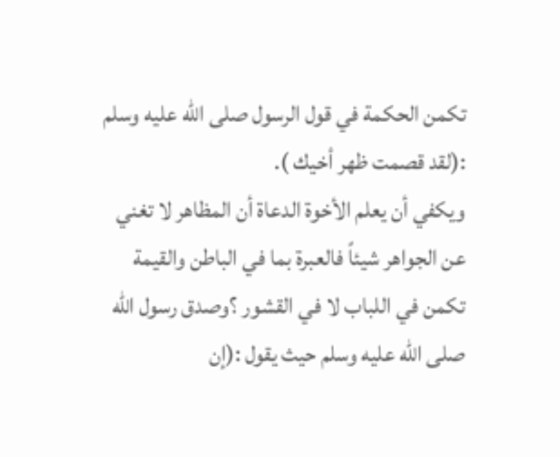تكمن الحكمة في قول الرسول صلى الله عليه وسلم :(لقد قصمت ظهر أخيك ).
ويكفي أن يعلم الأخوة الدعاة أن المظاهر لا تغني عن الجواهر شيئاً فالعبرة بما في الباطن والقيمة تكمن في اللباب لا في القشور ؟وصدق رسول الله صلى الله عليه وسلم حيث يقول :(إن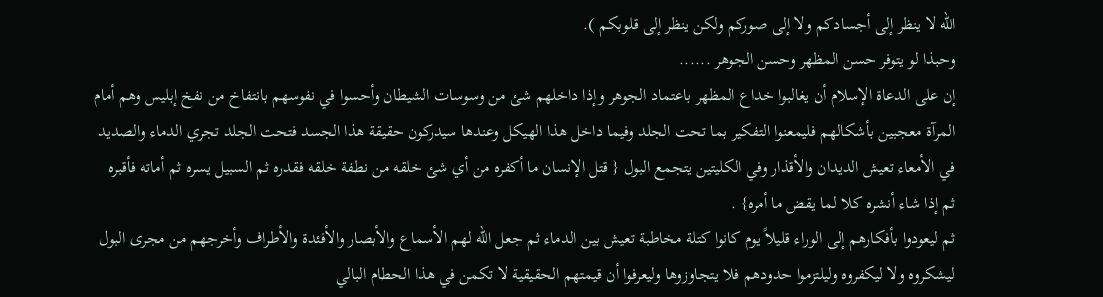الله لا ينظر إلى أجسادكم ولا إلى صوركم ولكن ينظر إلى قلوبكم ).
وحبذا لو يتوفر حسن المظهر وحسن الجوهر ......
إن على الدعاة الإسلام أن يغالبوا خداع المظهر باعتماد الجوهر وإذا داخلهم شئ من وسوسات الشيطان وأحسوا في نفوسهم بانتفاخ من نفخ إبليس وهم أمام المرآة معجبين بأشكالهم فليمعنوا التفكير بما تحت الجلد وفيما داخل هذا الهيكل وعندها سيدركون حقيقة هذا الجسد فتحت الجلد تجري الدماء والصديد في الأمعاء تعيش الديدان والأقذار وفي الكليتين يتجمع البول { قتل الإنسان ما أكفره من أي شئ خلقه من نطفة خلقه فقدره ثم السبيل يسره ثم أماته فأقبره ثم إذا شاء أنشره كلا لما يقض ما أمره} .
ثم ليعودوا بأفكارهم إلى الوراء قليلاً يوم كانوا كتلة مخاطبة تعيش بين الدماء ثم جعل الله لهم الأسماع والأبصار والأفئدة والأطراف وأخرجهم من مجرى البول ليشكروه ولا ليكفروه وليلتزموا حدودهم فلا يتجاوزوها وليعرفوا أن قيمتهم الحقيقية لا تكمن في هذا الحطام البالي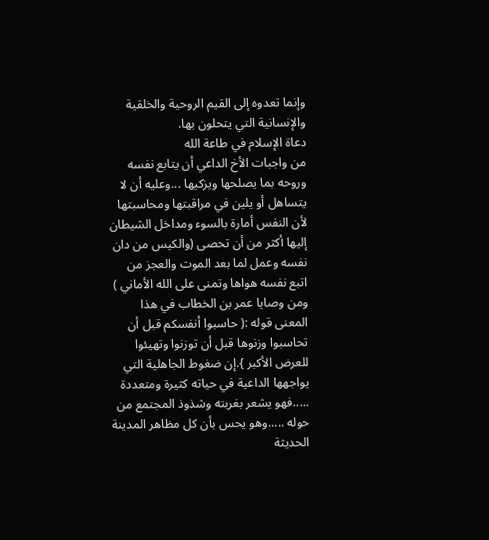وإنما تعدوه إلى القيم الروحية والخلقية والإنسانية التي يتحلون بها.
دعاة الإسلام في طاعة الله
من واجبات الأخ الداعي أن يتابع نفسه وروحه بما يصلحها ويزكيها ...وعليه أن لا يتساهل أو يلين في مراقبتها ومحاسبتها لأن النفس أمارة بالسوء ومداخل الشيطان إليها أكثر من أن تحصى (والكيس من دان نفسه وعمل لما بعد الموت والعجز من اتبع نفسه هواها وتمنى على الله الأماني ) ومن وصايا عمر بن الخطاب في هذا المعنى قوله :( حاسبوا أنفسكم قبل أن تحاسبوا وزنوها قبل أن توزنوا وتهيئوا للعرض الأكبر }.إن ضغوط الجاهلية التي يواجهها الداعية في حياته كثيرة ومتعددة .....فهو يشعر بغربته وشذوذ المجتمع من حوله .....وهو يحس بأن كل مظاهر المدينة الحديثة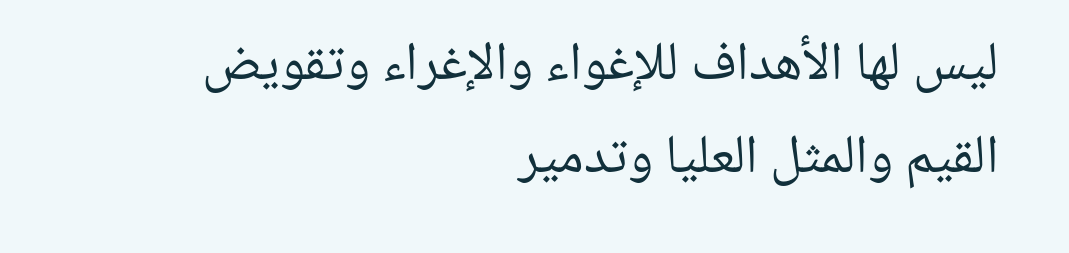ليس لها الأهداف للإغواء والإغراء وتقويض القيم والمثل العليا وتدمير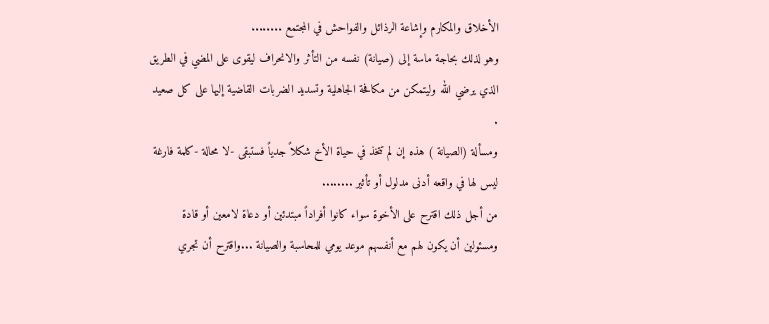الأخلاق والمكارم وإشاعة الرذائل والفواحش في المجتمع ........
وهو لذلك بحاجة ماسة إلى (صيانة) نفسه من التأثر والانحراف ليقوى على المضي في الطريق الذي يرضي الله وليتمكن من مكافحة الجاهلية وتسديد الضربات القاضية إليها على كل صعيد .
ومسألة (الصيانة ) هذه إن لم تتخذ في حياة الأخ شكلاً جدياً فستبقى -لا محالة -كلمة فارغة ليس لها في واقعه أدنى مدلول أو تأثير ........
من أجل ذلك اقترح على الأخوة سواء كانوا أفراداً مبتدئين أو دعاة لامعين أو قادة ومسئولين أن يكون لهم مع أنفسهم موعد يومي للمحاسبة والصيانة ...واقترح أن تجري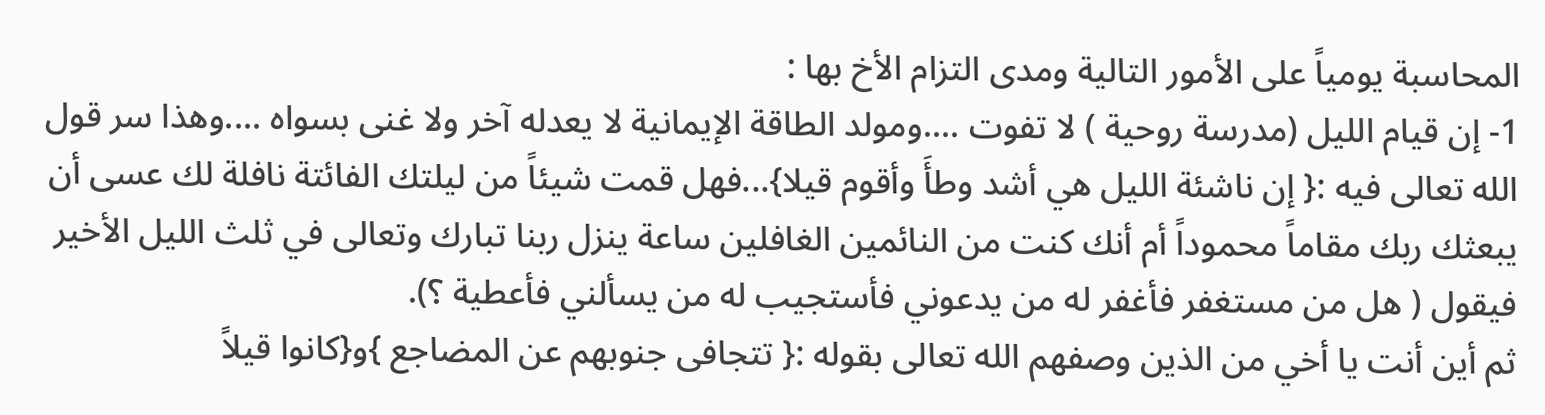المحاسبة يومياً على الأمور التالية ومدى التزام الأخ بها :
1- إن قيام الليل (مدرسة روحية ) لا تفوت ....ومولد الطاقة الإيمانية لا يعدله آخر ولا غنى بسواه ....وهذا سر قول الله تعالى فيه :{ إن ناشئة الليل هي أشد وطأَ وأقوم قيلا}...فهل قمت شيئاً من ليلتك الفائتة نافلة لك عسى أن يبعثك ربك مقاماً محموداً أم أنك كنت من النائمين الغافلين ساعة ينزل ربنا تبارك وتعالى في ثلث الليل الأخير فيقول ( هل من مستغفر فأغفر له من يدعوني فأستجيب له من يسألني فأعطية ؟).
ثم أين أنت يا أخي من الذين وصفهم الله تعالى بقوله :{ تتجافى جنوبهم عن المضاجع }و{كانوا قيلاً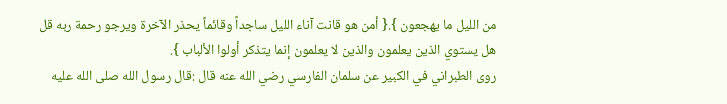من الليل ما يهجعون }.{ أمن هو قانت آناء الليل ساجداً وقائماً يحذر الآخرة ويرجو رحمة ربه قل هل يستوي الذين يعلمون والذين لا يعلمون إنما يتذكر أولوا الألباب }.
روى الطبراني في الكبير عن سلمان الفارسي رضي الله عنه قال :قال رسول الله صلى الله عليه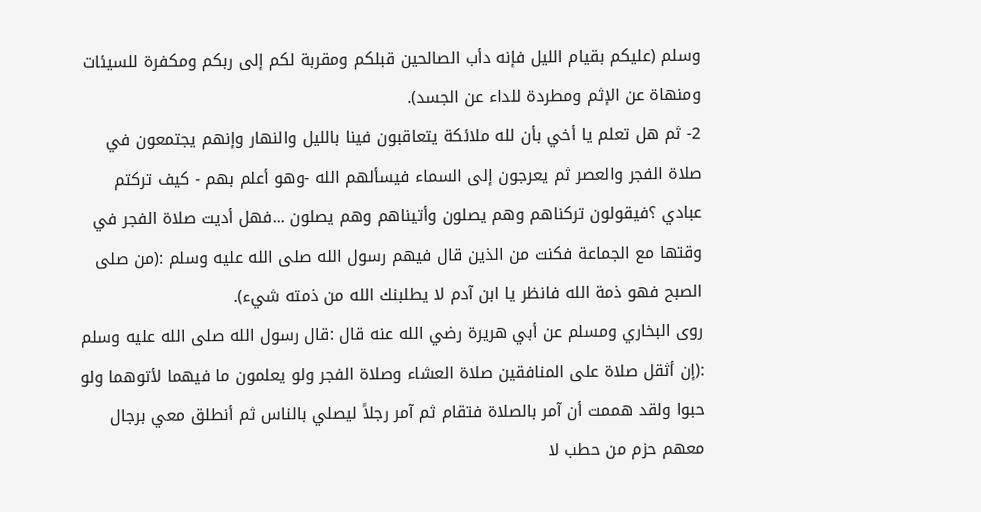وسلم (عليكم بقيام الليل فإنه دأب الصالحين قبلكم ومقربة لكم إلى ربكم ومكفرة للسيئات ومنهاة عن الإثم ومطردة للداء عن الجسد).
2- ثم هل تعلم يا أخي بأن لله ملائكة يتعاقبون فينا بالليل والنهار وإنهم يجتمعون في صلاة الفجر والعصر ثم يعرجون إلى السماء فيسألهم الله -وهو أعلم بهم - كيف تركتم عبادي ؟فيقولون تركناهم وهم يصلون وأتيناهم وهم يصلون ...فهل أديت صلاة الفجر في وقتها مع الجماعة فكنت من الذين قال فيهم رسول الله صلى الله عليه وسلم :(من صلى الصبح فهو ذمة الله فانظر يا ابن آدم لا يطلبنك الله من ذمته شيء).
روى البخاري ومسلم عن أبي هريرة رضي الله عنه قال :قال رسول الله صلى الله عليه وسلم :(إن أثقل صلاة على المنافقين صلاة العشاء وصلاة الفجر ولو يعلمون ما فيهما لأتوهما ولو حبوا ولقد هممت أن آمر بالصلاة فتقام ثم آمر رجلاً ليصلي بالناس ثم أنطلق معي برجال معهم حزم من حطب لا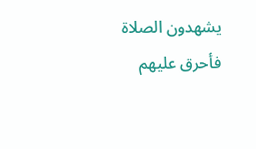يشهدون الصلاة فأحرق عليهم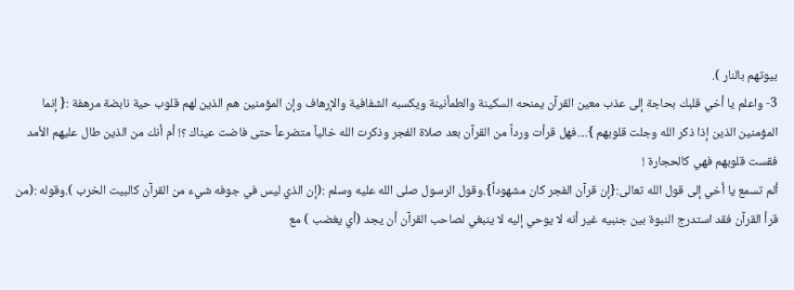بيوتهم بالنار ).
3- واعلم يا أخي قلبك بحاجة إلى عذب معين القرآن يمنحه السكينة والطمأنينة ويكسبه الشفافية والإرهاف وإن المؤمنين هم الذين لهم قلوب حية نابضة مرهفة :{ إنما المؤمنين الذين إذا ذكر الله وجلت قلوبهم }....فهل قرأت ورداً من القرآن بعد صلاة الفجر وذكرت الله خالياً متضرعاً حتى فاضت عيناك ؟! أم أنك من الذين طال عليهم الأمد فقست قلوبهم فهي كالحجارة !
ألم تسمع يا أخي إلى قول الله تعالى:{إن قرآن الفجر كان مشهوداً}.وقول الرسول صلى الله عليه وسلم :(إن الذي ليس في جوفه شيء من القرآن كالبيت الخرب ).وقوله :(من قرأ القرآن فقد استدرج النبوة بين جنبيه غير أنه لا يوحي إليه لا ينبغي لصاحب القرآن أن يجد (أي يغضب ) مع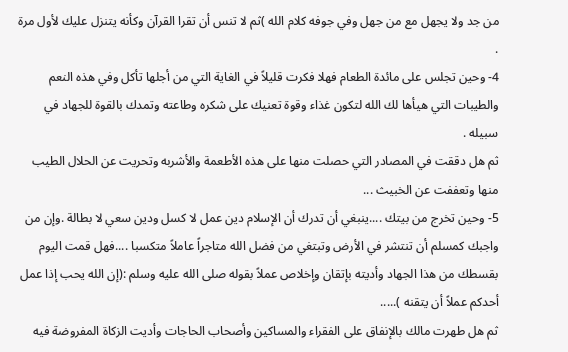من جد ولا يجهل مع من جهل وفي جوفه كلام الله )ثم لا تنس أن تقرا القرآن وكأنه يتنزل عليك لأول مرة .
4- وحين تجلس على مائدة الطعام فهلا فكرت قليلاً في الغاية التي من أجلها تأكل وفي هذه النعم والطيبات التي هيأها لك الله لتكون غذاء وقوة تعنيك على شكره وطاعته وتمدك بالقوة للجهاد في سبيله .
ثم هل دققت في المصادر التي حصلت منها على هذه الأطعمة والأشربه وتحريت عن الحلال الطيب منها وتعففت عن الخبيث ...
5- وحين تخرج من بيتك ....ينبغي أن تدرك أن الإسلام دين عمل لا كسل ودين سعي لا بطالة .وإن من واجبك كمسلم أن تنتشر في الأرض وتبتغي من فضل الله متاجراً عاملاً متكسبا ....فهل قمت اليوم بقسطك من هذا الجهاد وأديته بإتقان وإخلاص عملاً بقوله صلى الله عليه وسلم :(إن الله يحب إذا عمل أحدكم عملاً أن يتقنه ).....
ثم هل طهرت مالك بالإنفاق على الفقراء والمساكين وأصحاب الحاجات وأديت الزكاة المفروضة فيه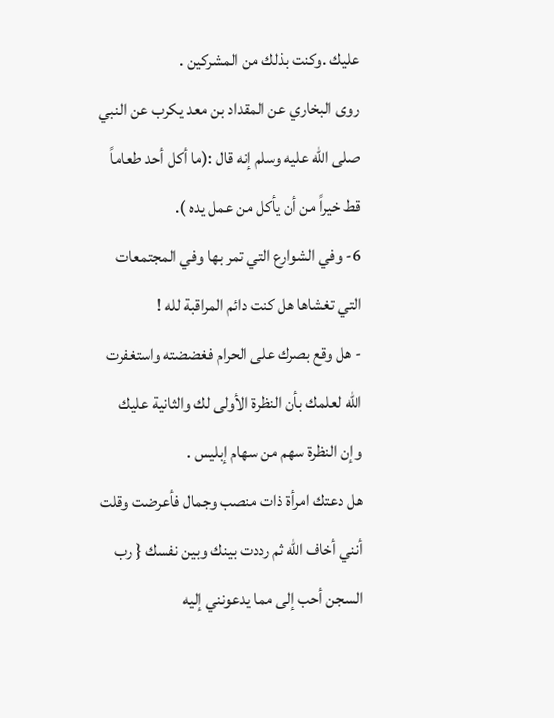عليك .وكنت بذلك من المشركين .
روى البخاري عن المقداد بن معد يكرب عن النبي صلى الله عليه وسلم إنه قال :(ما أكل أحد طعاماً قط خيراً من أن يأكل من عمل يده ).
6- وفي الشوارع التي تمر بها وفي المجتمعات التي تغشاها هل كنت دائم المراقبة لله !
- هل وقع بصرك على الحرام فغضضته واستغفرت الله لعلمك بأن النظرة الأولى لك والثانية عليك وإن النظرة سهم من سهام إبليس .
هل دعتك امرأة ذات منصب وجمال فأعرضت وقلت أنني أخاف الله ثم رددت بينك وبين نفسك { رب السجن أحب إلى مما يدعونني إليه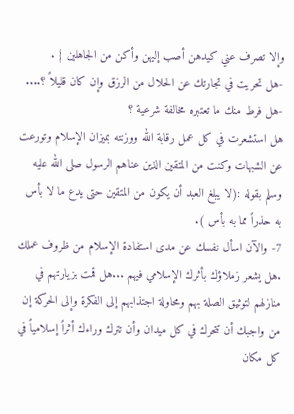وإلا تصرف عني كيدهن أصب إليهن وأكن من الجاهلين } .
-هل تحريت في تجارتك عن الحلال من الرزق وإن كان قليلاً ؟....
-هل فرط منك ما تعتبره مخالفة شرعية ؟
هل استشعرت في كل عمل رقابة الله ووزنته بميزان الإسلام وتورعت عن الشبهات وكنت من المتقين الذين عناهم الرسول صلى الله عليه وسلم بقوله :(لا يبلغ العبد أن يكون من المتقين حتى يدع ما لا بأس به حذراً مما به بأس ).
7- والآن اسأل نفسك عن مدى استفادة الإسلام من ظروف عملك .هل يشعر زملاؤك بأثرك الإسلامي فيهم ...هل قمت بزيارتهم في منازلهم لتوثيق الصلة بهم ومحاولة اجتذابهم إلى الفكرة وإلى الحركة إن من واجبك أن تتحرك في كل ميدان وأن تترك وراءك أثراً إسلامياً في كل مكان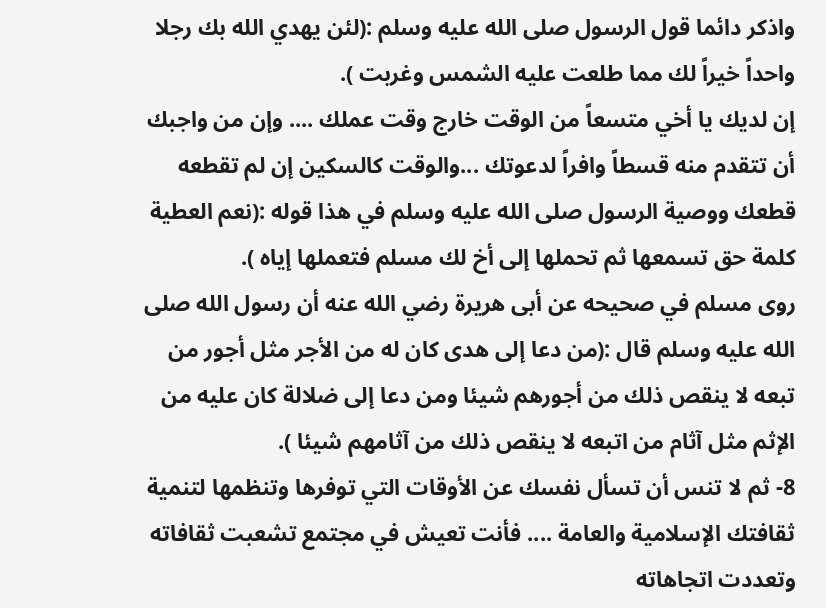واذكر دائما قول الرسول صلى الله عليه وسلم :(لئن يهدي الله بك رجلا واحداً خيراً لك مما طلعت عليه الشمس وغربت ).
إن لديك يا أخي متسعاً من الوقت خارج وقت عملك .... وإن من واجبك أن تتقدم منه قسطاً وافراً لدعوتك ...والوقت كالسكين إن لم تقطعه قطعك ووصية الرسول صلى الله عليه وسلم في هذا قوله :(نعم العطية كلمة حق تسمعها ثم تحملها إلى أخ لك مسلم فتعملها إياه ).
روى مسلم في صحيحه عن أبى هريرة رضي الله عنه أن رسول الله صلى الله عليه وسلم قال :(من دعا إلى هدى كان له من الأجر مثل أجور من تبعه لا ينقص ذلك من أجورهم شيئا ومن دعا إلى ضلالة كان عليه من الإثم مثل آثام من اتبعه لا ينقص ذلك من آثامهم شيئا ).
8- ثم لا تنس أن تسأل نفسك عن الأوقات التي توفرها وتنظمها لتنمية ثقافتك الإسلامية والعامة .... فأنت تعيش في مجتمع تشعبت ثقافاته وتعددت اتجاهاته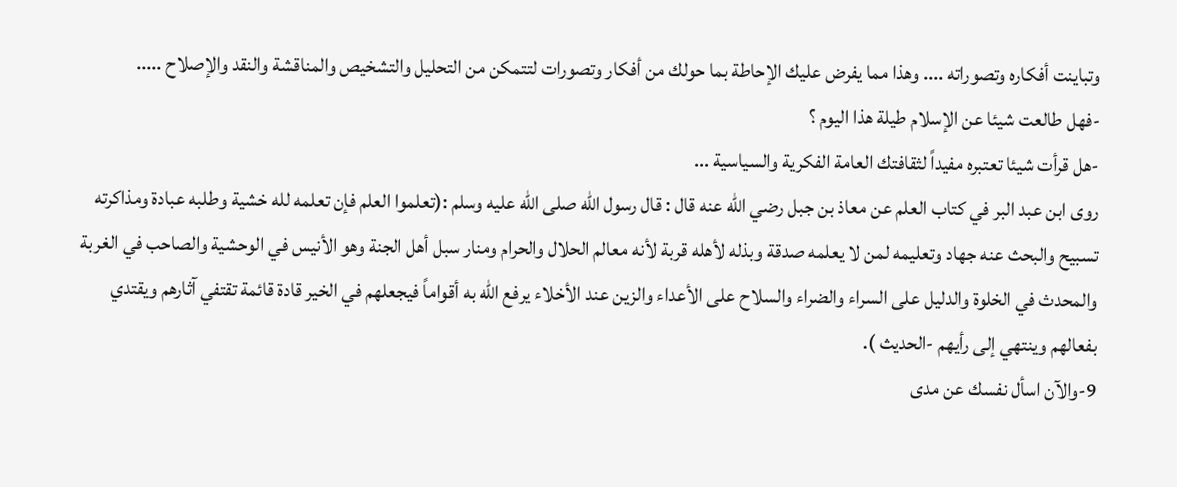وتباينت أفكاره وتصوراته .... وهذا مما يفرض عليك الإحاطة بما حولك من أفكار وتصورات لتتمكن من التحليل والتشخيص والمناقشة والنقد والإصلاح .....
-فهل طالعت شيئا عن الإسلام طيلة هذا اليوم ؟
-هل قرأت شيئا تعتبره مفيداً لثقافتك العامة الفكرية والسياسية ...
روى ابن عبد البر في كتاب العلم عن معاذ بن جبل رضي الله عنه قال : قال رسول الله صلى الله عليه وسلم :(تعلموا العلم فإن تعلمه لله خشية وطلبه عبادة ومذاكرته تسبيح والبحث عنه جهاد وتعليمه لمن لا يعلمه صدقة وبذله لأهله قربة لأنه معالم الحلال والحرام ومنار سبل أهل الجنة وهو الأنيس في الوحشية والصاحب في الغربة والمحدث في الخلوة والدليل على السراء والضراء والسلاح على الأعداء والزين عند الأخلاء يرفع الله به أقواماً فيجعلهم في الخير قادة قائمة تقتفي آثارهم ويقتدي بفعالهم وينتهي إلى رأيهم -الحديث ).
9-والآن اسأل نفسك عن مدى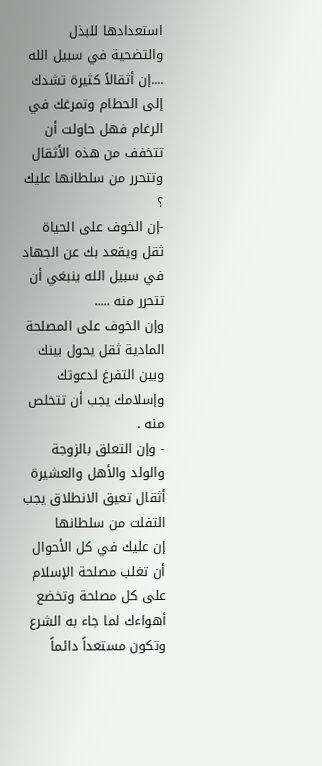استعدادها للبذل والتضحية في سبيل الله ....إن أثقالاً كثيرة تشدك إلى الحطام وتمرغك في الرغام فهل حاولت أن تتخفف من هذه الأثقال وتتحرر من سلطانها عليك ؟
-إن الخوف على الحياة ثقل ويقعد بك عن الجهاد في سبيل الله ينبغي أن تتحرر منه .....
وإن الخوف على المصلحة المادية ثقل يحول بينك وبين التفرغ لدعوتك وإسلامك يجب أن تتخلص منه .
- وإن التعلق بالزوجة والولد والأهل والعشيرة أثقال تعيق الانطلاق يجب التفلت من سلطانها
إن عليك في كل الأحوال أن تغلب مصلحة الإسلام على كل مصلحة وتخضع أهواءك لما جاء به الشرع وتكون مستعداً دائماً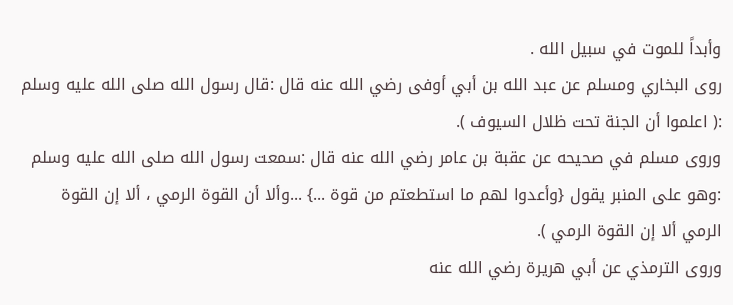وأبداً للموت في سبيل الله .
روى البخاري ومسلم عن عبد الله بن أبي أوفى رضي الله عنه قال :قال رسول الله صلى الله عليه وسلم :( اعلموا أن الجنة تحت ظلال السيوف ).
وروى مسلم في صحيحه عن عقبة بن عامر رضي الله عنه قال :سمعت رسول الله صلى الله عليه وسلم :وهو على المنبر يقول {وأعدوا لهم ما استطعتم من قوة ...} ...وألا أن القوة الرمي ، ألا إن القوة الرمي ألا إن القوة الرمي ).
وروى الترمذي عن أبي هريرة رضي الله عنه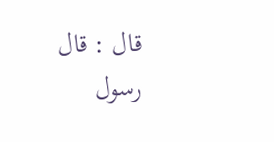قال : قال رسول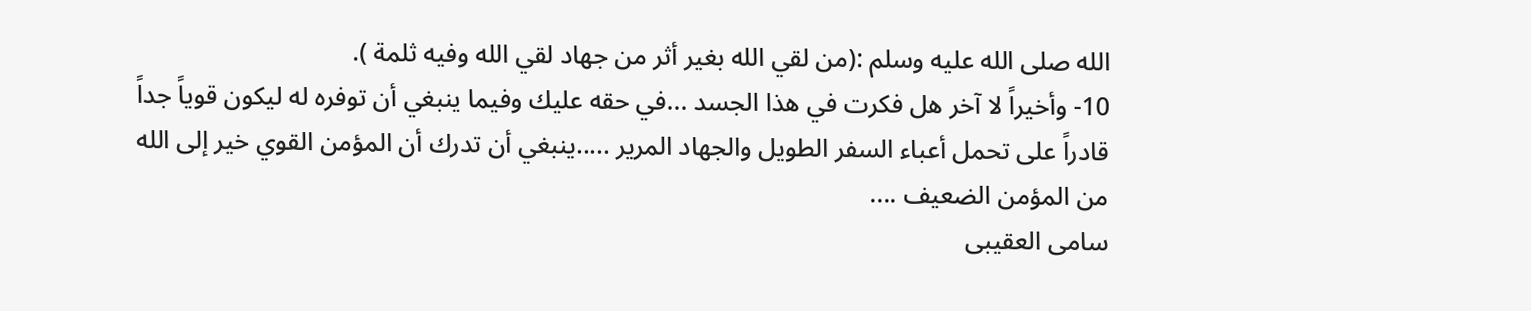الله صلى الله عليه وسلم :(من لقي الله بغير أثر من جهاد لقي الله وفيه ثلمة ).
10- وأخيراً لا آخر هل فكرت في هذا الجسد ...في حقه عليك وفيما ينبغي أن توفره له ليكون قوياً جداً قادراً على تحمل أعباء السفر الطويل والجهاد المرير .....ينبغي أن تدرك أن المؤمن القوي خير إلى الله من المؤمن الضعيف ....
سامى العقيبى